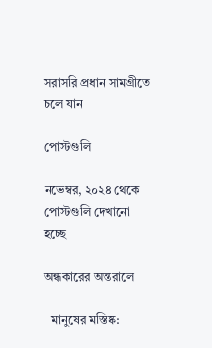সরাসরি প্রধান সামগ্রীতে চলে যান

পোস্টগুলি

নভেম্বর, ২০২৪ থেকে পোস্টগুলি দেখানো হচ্ছে

অন্ধকারের অন্তরালে

  মানুষের মস্তিষ্ক: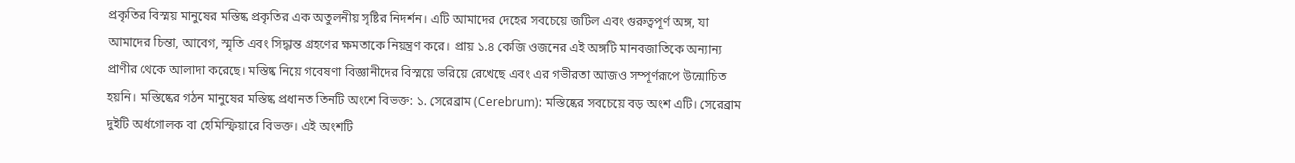প্রকৃতির বিস্ময় মানুষের মস্তিষ্ক প্রকৃতির এক অতুলনীয় সৃষ্টির নিদর্শন। এটি আমাদের দেহের সবচেয়ে জটিল এবং গুরুত্বপূর্ণ অঙ্গ, যা আমাদের চিন্তা, আবেগ, স্মৃতি এবং সিদ্ধান্ত গ্রহণের ক্ষমতাকে নিয়ন্ত্রণ করে। প্রায় ১.৪ কেজি ওজনের এই অঙ্গটি মানবজাতিকে অন্যান্য প্রাণীর থেকে আলাদা করেছে। মস্তিষ্ক নিয়ে গবেষণা বিজ্ঞানীদের বিস্ময়ে ভরিয়ে রেখেছে এবং এর গভীরতা আজও সম্পূর্ণরূপে উন্মোচিত হয়নি। মস্তিষ্কের গঠন মানুষের মস্তিষ্ক প্রধানত তিনটি অংশে বিভক্ত: ১. সেরেব্রাম (Cerebrum): মস্তিষ্কের সবচেয়ে বড় অংশ এটি। সেরেব্রাম দুইটি অর্ধগোলক বা হেমিস্ফিয়ারে বিভক্ত। এই অংশটি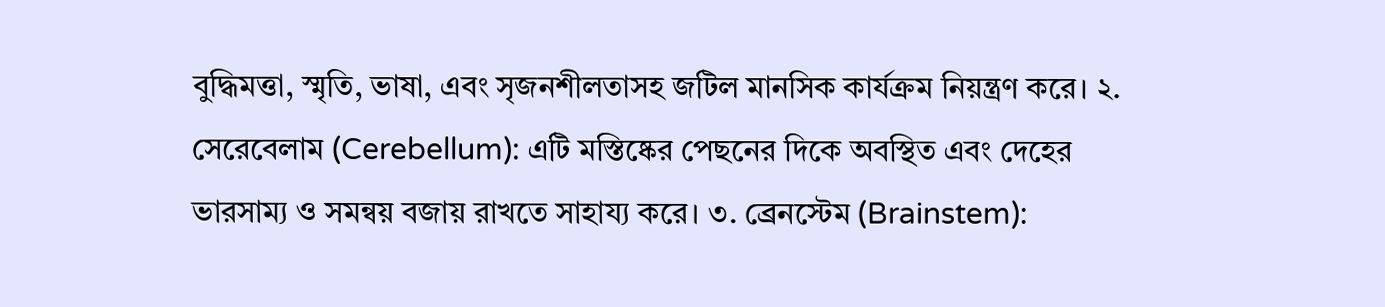বুদ্ধিমত্তা, স্মৃতি, ভাষা, এবং সৃজনশীলতাসহ জটিল মানসিক কার্যক্রম নিয়ন্ত্রণ করে। ২. সেরেবেলাম (Cerebellum): এটি মস্তিষ্কের পেছনের দিকে অবস্থিত এবং দেহের ভারসাম্য ও সমন্বয় বজায় রাখতে সাহায্য করে। ৩. ব্রেনস্টেম (Brainstem):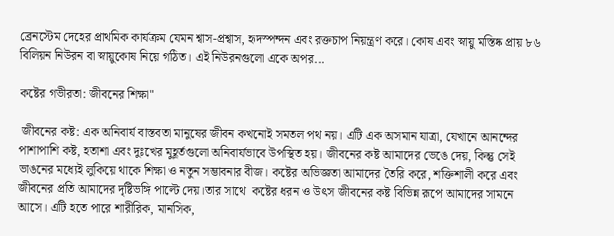ব্রেনস্টেম দেহের প্রাথমিক কার্যক্রম যেমন শ্বাস-প্রশ্বাস, হৃদস্পন্দন এবং রক্তচাপ নিয়ন্ত্রণ করে। কোষ এবং স্নায়ু মস্তিষ্ক প্রায় ৮৬ বিলিয়ন নিউরন বা স্নায়ুকোষ নিয়ে গঠিত। এই নিউরনগুলো একে অপর...

কষ্টের গভীরতা: জীবনের শিক্ষা"

 জীবনের কষ্ট: এক অনিবার্য বাস্তবতা মানুষের জীবন কখনোই সমতল পথ নয়। এটি এক অসমান যাত্রা, যেখানে আনন্দের পাশাপাশি কষ্ট, হতাশা এবং দুঃখের মুহূর্তগুলো অনিবার্যভাবে উপস্থিত হয়। জীবনের কষ্ট আমাদের ভেঙে দেয়, কিন্তু সেই ভাঙনের মধ্যেই লুকিয়ে থাকে শিক্ষা ও নতুন সম্ভাবনার বীজ। কষ্টের অভিজ্ঞতা আমাদের তৈরি করে, শক্তিশালী করে এবং জীবনের প্রতি আমাদের দৃষ্টিভঙ্গি পাল্টে দেয়।তার সাথে  কষ্টের ধরন ও উৎস জীবনের কষ্ট বিভিন্ন রূপে আমাদের সামনে আসে। এটি হতে পারে শারীরিক, মানসিক,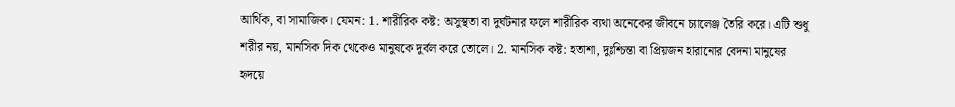আর্থিক, বা সামাজিক। যেমন: 1. শারীরিক কষ্ট: অসুস্থতা বা দুর্ঘটনার ফলে শারীরিক ব্যথা অনেকের জীবনে চ্যালেঞ্জ তৈরি করে। এটি শুধু শরীর নয়, মানসিক দিক থেকেও মানুষকে দুর্বল করে তোলে। 2. মানসিক কষ্ট: হতাশা, দুঃশ্চিন্তা বা প্রিয়জন হারানোর বেদনা মানুষের হৃদয়ে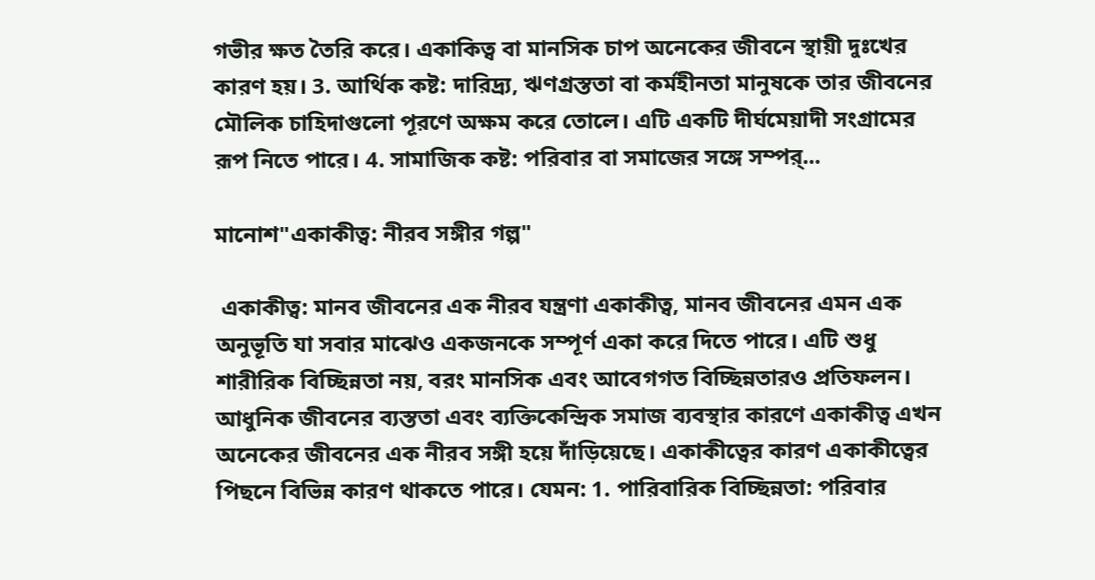গভীর ক্ষত তৈরি করে। একাকিত্ব বা মানসিক চাপ অনেকের জীবনে স্থায়ী দুঃখের কারণ হয়। 3. আর্থিক কষ্ট: দারিদ্র্য, ঋণগ্রস্ততা বা কর্মহীনতা মানুষকে তার জীবনের মৌলিক চাহিদাগুলো পূরণে অক্ষম করে তোলে। এটি একটি দীর্ঘমেয়াদী সংগ্রামের রূপ নিতে পারে। 4. সামাজিক কষ্ট: পরিবার বা সমাজের সঙ্গে সম্পর্...

মানোশ"একাকীত্ব: নীরব সঙ্গীর গল্প"

 একাকীত্ব: মানব জীবনের এক নীরব যন্ত্রণা একাকীত্ব, মানব জীবনের এমন এক অনুভূতি যা সবার মাঝেও একজনকে সম্পূর্ণ একা করে দিতে পারে। এটি শুধু শারীরিক বিচ্ছিন্নতা নয়, বরং মানসিক এবং আবেগগত বিচ্ছিন্নতারও প্রতিফলন। আধুনিক জীবনের ব্যস্ততা এবং ব্যক্তিকেন্দ্রিক সমাজ ব্যবস্থার কারণে একাকীত্ব এখন অনেকের জীবনের এক নীরব সঙ্গী হয়ে দাঁড়িয়েছে। একাকীত্বের কারণ একাকীত্বের পিছনে বিভিন্ন কারণ থাকতে পারে। যেমন: 1. পারিবারিক বিচ্ছিন্নতা: পরিবার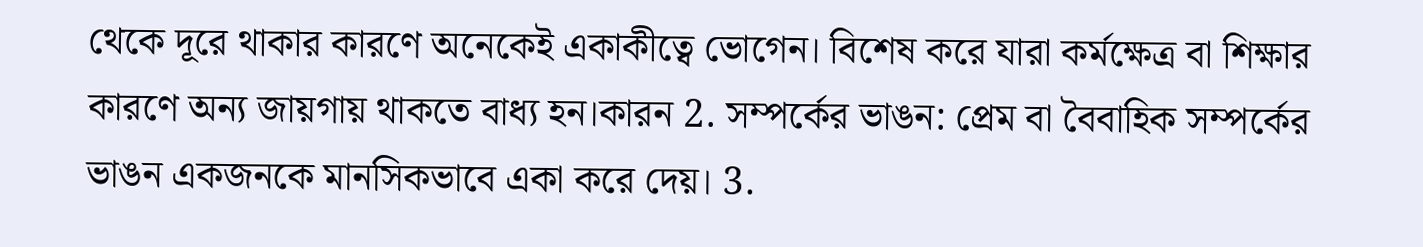থেকে দূরে থাকার কারণে অনেকেই একাকীত্বে ভোগেন। বিশেষ করে যারা কর্মক্ষেত্র বা শিক্ষার কারণে অন্য জায়গায় থাকতে বাধ্য হন।কারন 2. সম্পর্কের ভাঙন: প্রেম বা বৈবাহিক সম্পর্কের ভাঙন একজনকে মানসিকভাবে একা করে দেয়। 3.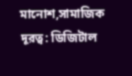মানোশ,সামাজিক দূরত্ব: ডিজিটাল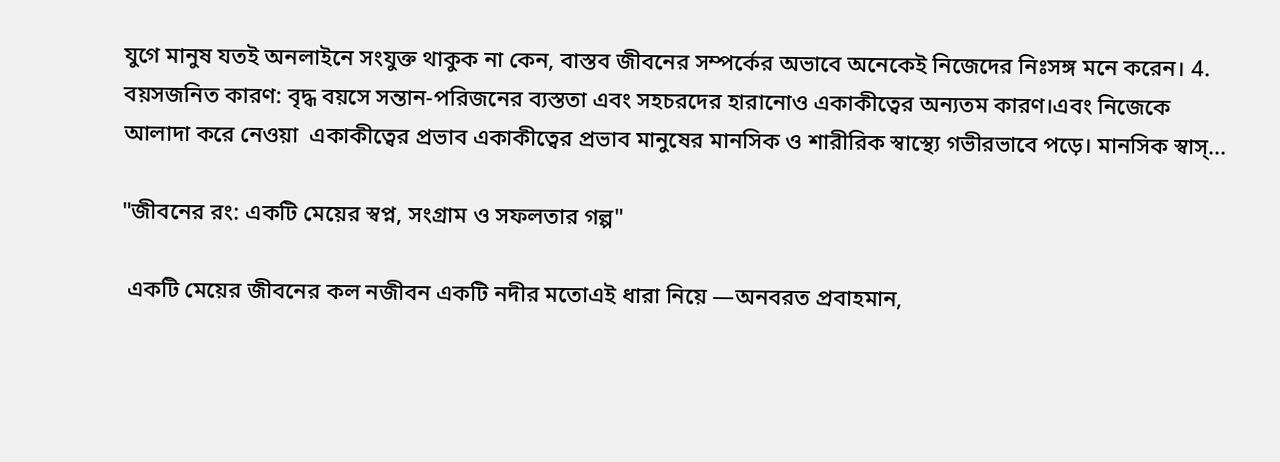যুগে মানুষ যতই অনলাইনে সংযুক্ত থাকুক না কেন, বাস্তব জীবনের সম্পর্কের অভাবে অনেকেই নিজেদের নিঃসঙ্গ মনে করেন। 4. বয়সজনিত কারণ: বৃদ্ধ বয়সে সন্তান-পরিজনের ব্যস্ততা এবং সহচরদের হারানোও একাকীত্বের অন্যতম কারণ।এবং নিজেকে আলাদা করে নেওয়া  একাকীত্বের প্রভাব একাকীত্বের প্রভাব মানুষের মানসিক ও শারীরিক স্বাস্থ্যে গভীরভাবে পড়ে। মানসিক স্বাস্...

"জীবনের রং: একটি মেয়ের স্বপ্ন, সংগ্রাম ও সফলতার গল্প"

 একটি মেয়ের জীবনের কল নজীবন একটি নদীর মতোএই ধারা নিয়ে —অনবরত প্রবাহমান,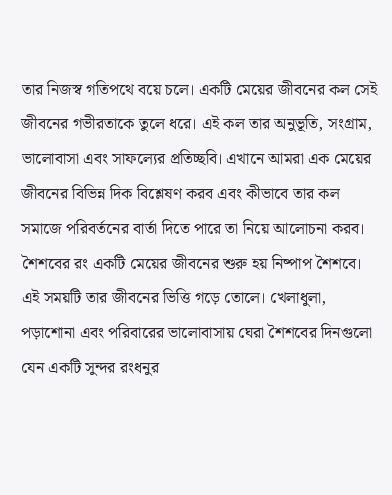তার নিজস্ব গতিপথে বয়ে চলে। একটি মেয়ের জীবনের কল সেই জীবনের গভীরতাকে তুলে ধরে। এই কল তার অনুভূতি, সংগ্রাম, ভালোবাসা এবং সাফল্যের প্রতিচ্ছবি। এখানে আমরা এক মেয়ের জীবনের বিভিন্ন দিক বিশ্লেষণ করব এবং কীভাবে তার কল সমাজে পরিবর্তনের বার্তা দিতে পারে তা নিয়ে আলোচনা করব। শৈশবের রং একটি মেয়ের জীবনের শুরু হয় নিষ্পাপ শৈশবে। এই সময়টি তার জীবনের ভিত্তি গড়ে তোলে। খেলাধুলা, পড়াশোনা এবং পরিবারের ভালোবাসায় ঘেরা শৈশবের দিনগুলো যেন একটি সুন্দর রংধনুর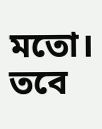মতো। তবে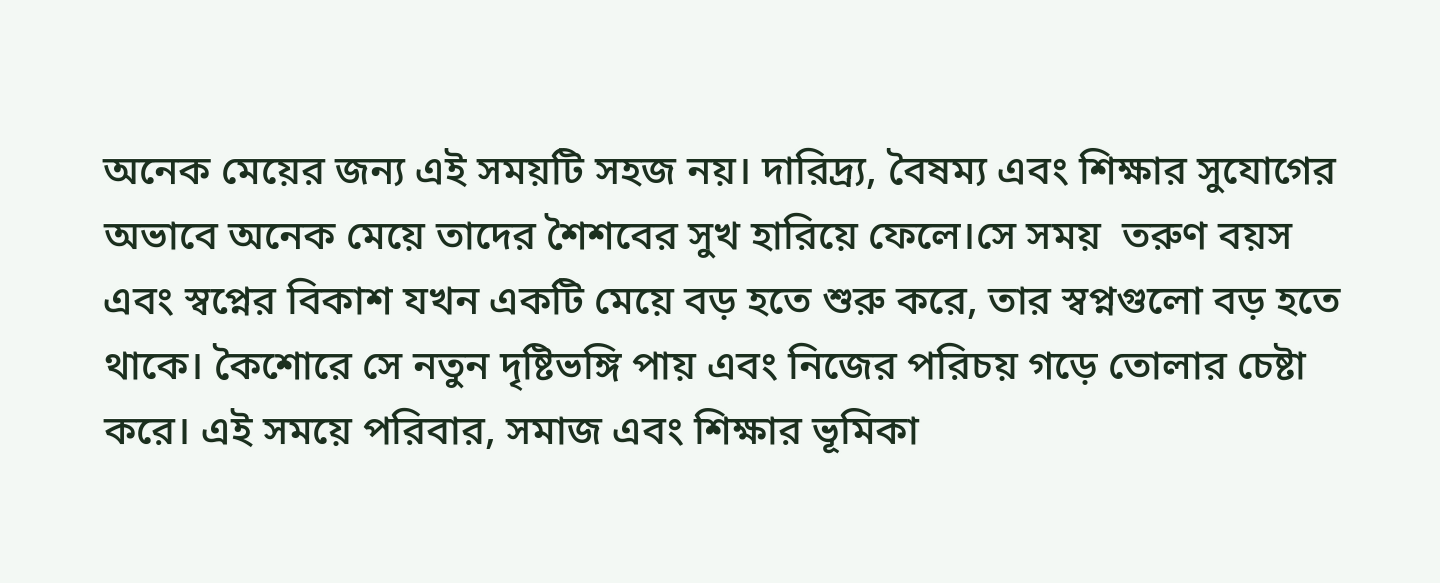অনেক মেয়ের জন্য এই সময়টি সহজ নয়। দারিদ্র্য, বৈষম্য এবং শিক্ষার সুযোগের অভাবে অনেক মেয়ে তাদের শৈশবের সুখ হারিয়ে ফেলে।সে সময়  তরুণ বয়স এবং স্বপ্নের বিকাশ যখন একটি মেয়ে বড় হতে শুরু করে, তার স্বপ্নগুলো বড় হতে থাকে। কৈশোরে সে নতুন দৃষ্টিভঙ্গি পায় এবং নিজের পরিচয় গড়ে তোলার চেষ্টা করে। এই সময়ে পরিবার, সমাজ এবং শিক্ষার ভূমিকা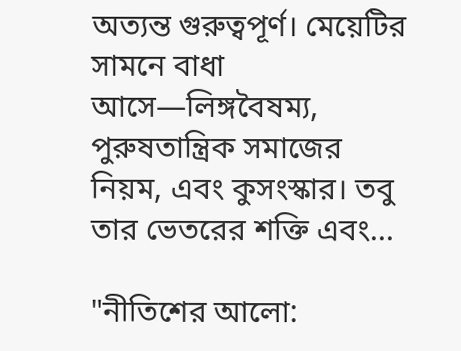অত্যন্ত গুরুত্বপূর্ণ। মেয়েটির সামনে বাধা আসে—লিঙ্গবৈষম্য, পুরুষতান্ত্রিক সমাজের নিয়ম, এবং কুসংস্কার। তবু তার ভেতরের শক্তি এবং...

"নীতিশের আলো: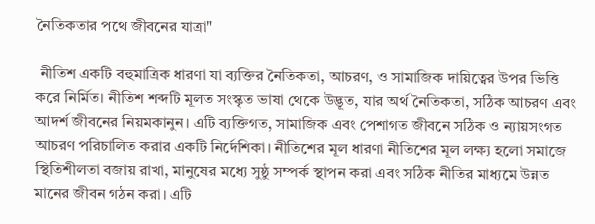নৈতিকতার পথে জীবনের যাত্রা"

 নীতিশ একটি বহুমাত্রিক ধারণা যা ব্যক্তির নৈতিকতা, আচরণ, ও সামাজিক দায়িত্বের উপর ভিত্তি করে নির্মিত। নীতিশ শব্দটি মূলত সংস্কৃত ভাষা থেকে উদ্ভূত, যার অর্থ নৈতিকতা, সঠিক আচরণ এবং আদর্শ জীবনের নিয়মকানুন। এটি ব্যক্তিগত, সামাজিক এবং পেশাগত জীবনে সঠিক ও ন্যায়সংগত আচরণ পরিচালিত করার একটি নির্দেশিকা। নীতিশের মূল ধারণা নীতিশের মূল লক্ষ্য হলো সমাজে স্থিতিশীলতা বজায় রাখা, মানুষের মধ্যে সুষ্ঠু সম্পর্ক স্থাপন করা এবং সঠিক নীতির মাধ্যমে উন্নত মানের জীবন গঠন করা। এটি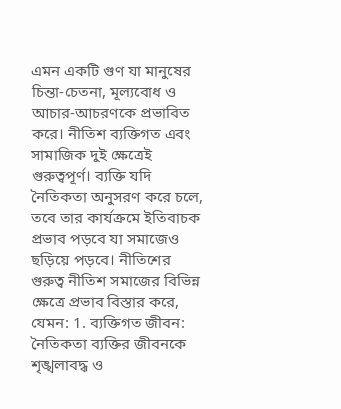এমন একটি গুণ যা মানুষের চিন্তা-চেতনা, মূল্যবোধ ও আচার-আচরণকে প্রভাবিত করে। নীতিশ ব্যক্তিগত এবং সামাজিক দুই ক্ষেত্রেই গুরুত্বপূর্ণ। ব্যক্তি যদি নৈতিকতা অনুসরণ করে চলে, তবে তার কার্যক্রমে ইতিবাচক প্রভাব পড়বে যা সমাজেও ছড়িয়ে পড়বে। নীতিশের গুরুত্ব নীতিশ সমাজের বিভিন্ন ক্ষেত্রে প্রভাব বিস্তার করে, যেমন: 1. ব্যক্তিগত জীবন: নৈতিকতা ব্যক্তির জীবনকে শৃঙ্খলাবদ্ধ ও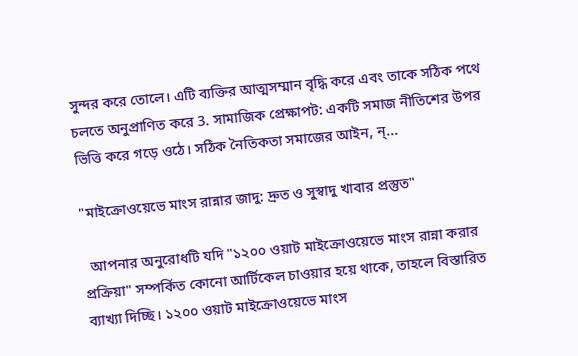সুন্দর করে তোলে। এটি ব্যক্তির আত্মসম্মান বৃদ্ধি করে এবং তাকে সঠিক পথে চলতে অনুপ্রাণিত করে 3. সামাজিক প্রেক্ষাপট: একটি সমাজ নীতিশের উপর ভিত্তি করে গড়ে ওঠে। সঠিক নৈতিকতা সমাজের আইন, ন্...

"মাইক্রোওয়েভে মাংস রান্নার জাদু: দ্রুত ও সুস্বাদু খাবার প্রস্তুত"

  আপনার অনুরোধটি যদি "১২০০ ওয়াট মাইক্রোওয়েভে মাংস রান্না করার প্রক্রিয়া" সম্পর্কিত কোনো আর্টিকেল চাওয়ার হয়ে থাকে, তাহলে বিস্তারিত ব্যাখ্যা দিচ্ছি। ১২০০ ওয়াট মাইক্রোওয়েভে মাংস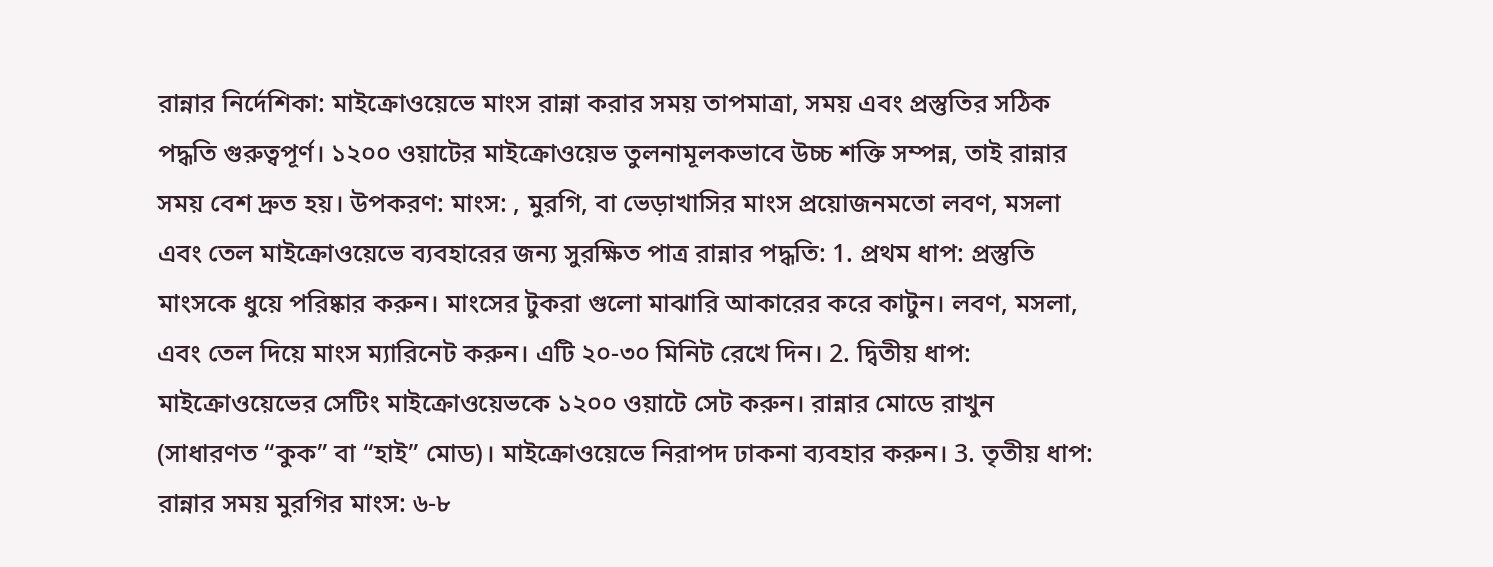রান্নার নির্দেশিকা: মাইক্রোওয়েভে মাংস রান্না করার সময় তাপমাত্রা, সময় এবং প্রস্তুতির সঠিক পদ্ধতি গুরুত্বপূর্ণ। ১২০০ ওয়াটের মাইক্রোওয়েভ তুলনামূলকভাবে উচ্চ শক্তি সম্পন্ন, তাই রান্নার সময় বেশ দ্রুত হয়। উপকরণ: মাংস: , মুরগি, বা ভেড়াখাসির মাংস প্রয়োজনমতো লবণ, মসলা এবং তেল মাইক্রোওয়েভে ব্যবহারের জন্য সুরক্ষিত পাত্র রান্নার পদ্ধতি: 1. প্রথম ধাপ: প্রস্তুতি মাংসকে ধুয়ে পরিষ্কার করুন। মাংসের টুকরা গুলো মাঝারি আকারের করে কাটুন। লবণ, মসলা, এবং তেল দিয়ে মাংস ম্যারিনেট করুন। এটি ২০-৩০ মিনিট রেখে দিন। 2. দ্বিতীয় ধাপ: মাইক্রোওয়েভের সেটিং মাইক্রোওয়েভকে ১২০০ ওয়াটে সেট করুন। রান্নার মোডে রাখুন (সাধারণত “কুক” বা “হাই” মোড)। মাইক্রোওয়েভে নিরাপদ ঢাকনা ব্যবহার করুন। 3. তৃতীয় ধাপ: রান্নার সময় মুরগির মাংস: ৬-৮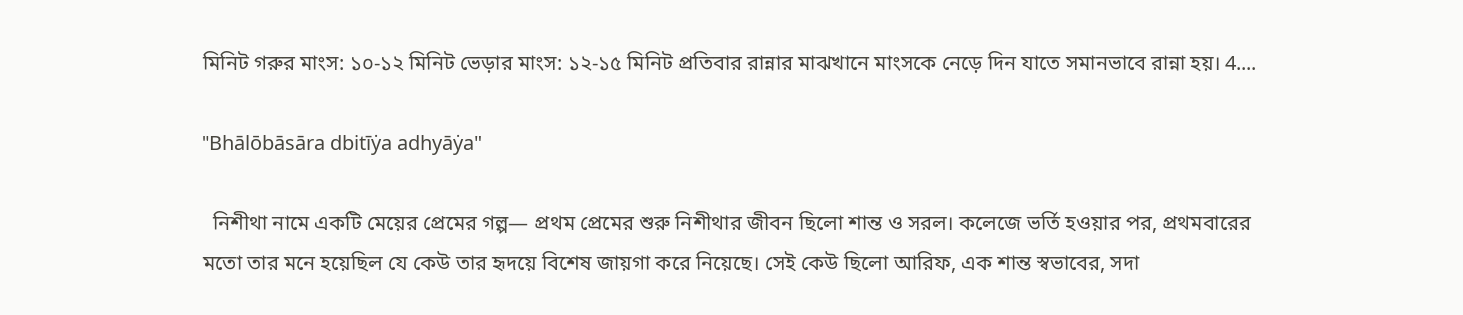মিনিট গরুর মাংস: ১০-১২ মিনিট ভেড়ার মাংস: ১২-১৫ মিনিট প্রতিবার রান্নার মাঝখানে মাংসকে নেড়ে দিন যাতে সমানভাবে রান্না হয়। 4....

"Bhālōbāsāra dbitīẏa adhyāẏa"

  নিশীথা নামে একটি মেয়ের প্রেমের গল্প— প্রথম প্রেমের শুরু নিশীথার জীবন ছিলো শান্ত ও সরল। কলেজে ভর্তি হওয়ার পর, প্রথমবারের মতো তার মনে হয়েছিল যে কেউ তার হৃদয়ে বিশেষ জায়গা করে নিয়েছে। সেই কেউ ছিলো আরিফ, এক শান্ত স্বভাবের, সদা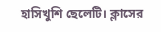হাসিখুশি ছেলেটি। ক্লাসের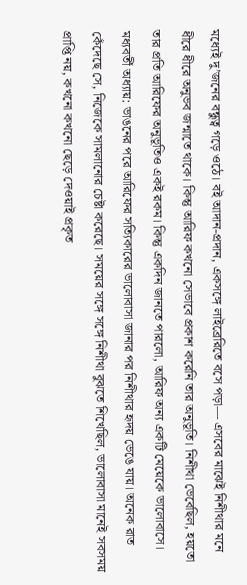মধ্যেই দু’জনের বন্ধুত্ব গড়ে ওঠে। বই আদান-প্রদান, একসঙ্গে লাইব্রেরিতে বসে পড়া— এসবের মাঝেই নিশীথার মনে ধীরে ধীরে অনুভব জন্মাতে থাকে। কিন্তু আরিফ কখনো সেভাবে প্রকাশ করেনি তার অনুভূতি। নিশীথা ভেবেছিল, হয়তো তার প্রতি আরিফের অনুভূতিও একই রকম। কিন্তু একদিন জানতে পারলো, আরিফ অন্য একটি মেয়েকে ভালোবাসে। মধ্যবর্তী অধ্যায়: ভাঙনের পরে আরিফের সত্যিকারের ভালোবাসা জানার পর নিশীথার হৃদয় ভেঙে যায়। অনেক রাত কেঁদেছে সে, নিজেকে সামলানোর চেষ্টা করেছে। সময়ের সঙ্গে সঙ্গে নিশীথা বুঝতে শিখেছিল, ভালোবাসা মানেই সবসময় প্রাপ্তি নয়, কখনো কখনো ছেড়ে দেওয়াই প্রকৃত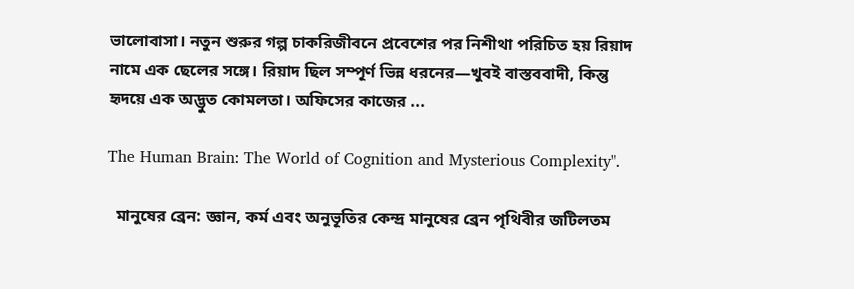ভালোবাসা। নতুন শুরুর গল্প চাকরিজীবনে প্রবেশের পর নিশীথা পরিচিত হয় রিয়াদ নামে এক ছেলের সঙ্গে। রিয়াদ ছিল সম্পূর্ণ ভিন্ন ধরনের—খুবই বাস্তববাদী, কিন্তু হৃদয়ে এক অদ্ভুত কোমলতা। অফিসের কাজের ...

The Human Brain: The World of Cognition and Mysterious Complexity".

  মানুষের ব্রেন: জ্ঞান, কর্ম এবং অনুভূতির কেন্দ্র মানুষের ব্রেন পৃথিবীর জটিলতম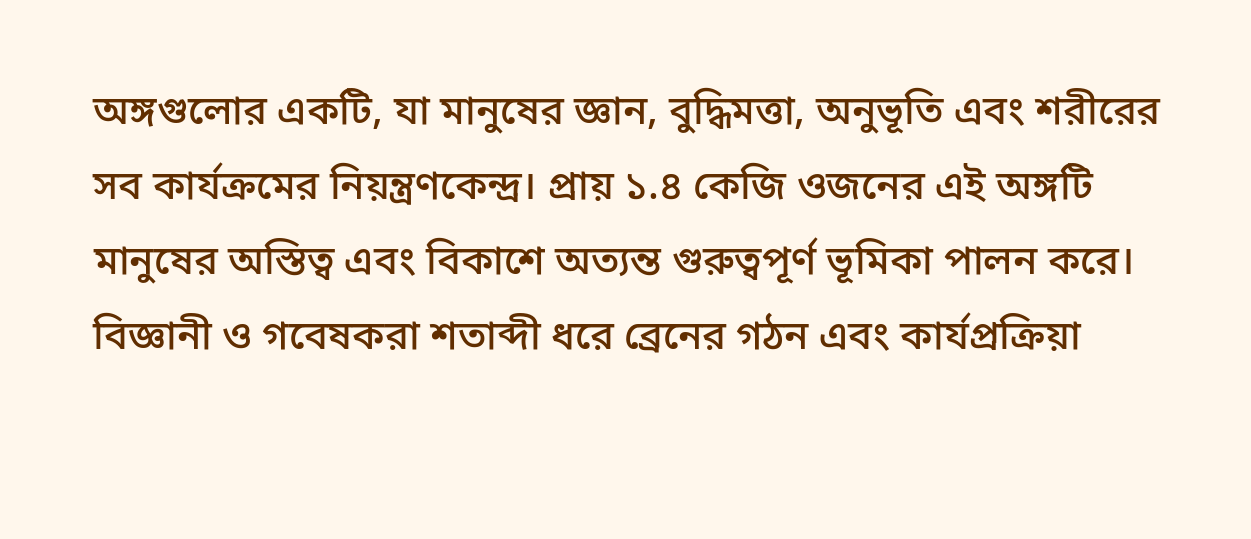অঙ্গগুলোর একটি, যা মানুষের জ্ঞান, বুদ্ধিমত্তা, অনুভূতি এবং শরীরের সব কার্যক্রমের নিয়ন্ত্রণকেন্দ্র। প্রায় ১.৪ কেজি ওজনের এই অঙ্গটি মানুষের অস্তিত্ব এবং বিকাশে অত্যন্ত গুরুত্বপূর্ণ ভূমিকা পালন করে। বিজ্ঞানী ও গবেষকরা শতাব্দী ধরে ব্রেনের গঠন এবং কার্যপ্রক্রিয়া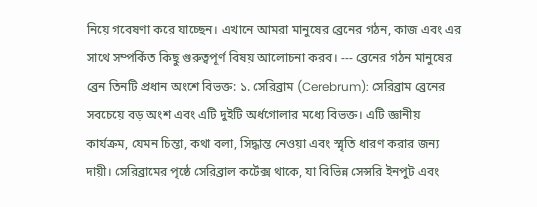নিয়ে গবেষণা করে যাচ্ছেন। এখানে আমরা মানুষের ব্রেনের গঠন, কাজ এবং এর সাথে সম্পর্কিত কিছু গুরুত্বপূর্ণ বিষয় আলোচনা করব। --- ব্রেনের গঠন মানুষের ব্রেন তিনটি প্রধান অংশে বিভক্ত: ১. সেরিব্রাম (Cerebrum): সেরিব্রাম ব্রেনের সবচেয়ে বড় অংশ এবং এটি দুইটি অর্ধগোলার মধ্যে বিভক্ত। এটি জ্ঞানীয় কার্যক্রম, যেমন চিন্তা, কথা বলা, সিদ্ধান্ত নেওয়া এবং স্মৃতি ধারণ করার জন্য দায়ী। সেরিব্রামের পৃষ্ঠে সেরিব্রাল কর্টেক্স থাকে, যা বিভিন্ন সেন্সরি ইনপুট এবং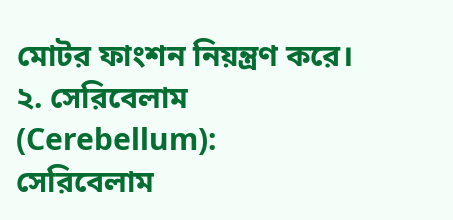মোটর ফাংশন নিয়ন্ত্রণ করে। ২. সেরিবেলাম (Cerebellum): সেরিবেলাম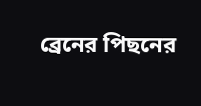ব্রেনের পিছনের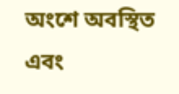অংশে অবস্থিত এবং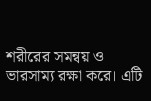শরীরের সমন্বয় ও ভারসাম্য রক্ষা করে। এটি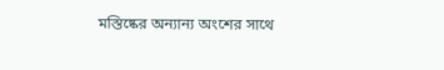মস্তিষ্কের অন্যান্য অংশের সাথে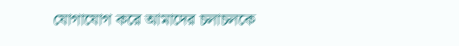যোগাযোগ করে আমাদের চলাচলকে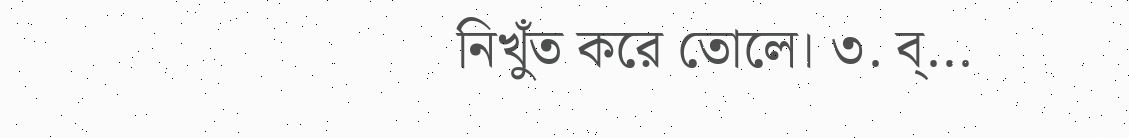নিখুঁত করে তোলে। ৩. ব্...